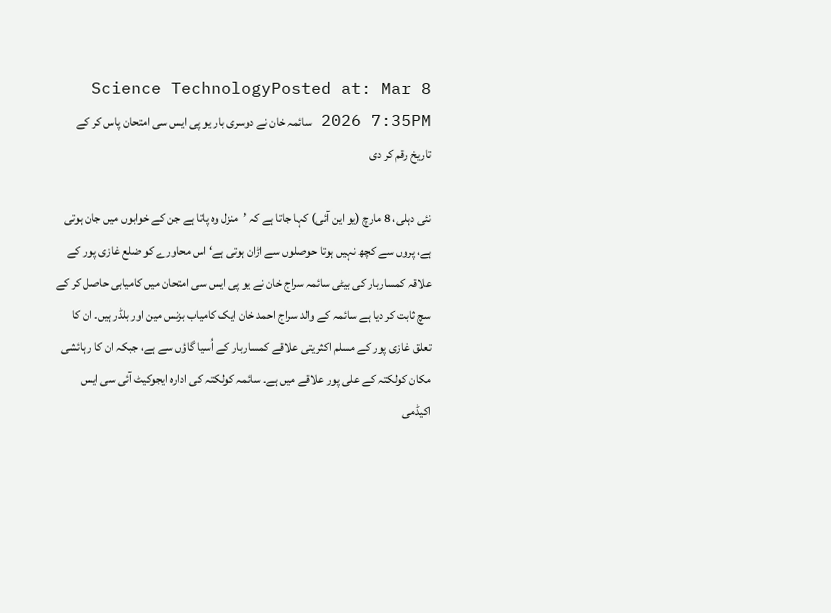Science TechnologyPosted at: Mar 8 2026 7:35PM سائمہ خان نے دوسری بار یو پی ایس سی امتحان پاس کر کے تاریخ رقم کر دی

نئی دہلی، 8 مارچ (یو این آئی) کہا جاتا ہے کہ ’منزل وہ پاتا ہے جن کے خوابوں میں جان ہوتی ہے، پروں سے کچھ نہیں ہوتا حوصلوں سے اڑان ہوتی ہے‘ اس محاورے کو ضلع غازی پور کے علاقہ کمساربار کی بیٹی سائمہ سراج خان نے یو پی ایس سی امتحان میں کامیابی حاصل کر کے سچ ثابت کر دیا ہے سائمہ کے والد سراج احمد خان ایک کامیاب بزنس مین اور بلڈر ہیں۔ ان کا تعلق غازی پور کے مسلم اکثریتی علاقے کمساربار کے اُسیا گاؤں سے ہے، جبکہ ان کا رہائشی مکان کولکتہ کے علی پور علاقے میں ہے۔ سائمہ کولکتہ کی ادارہ ایجوکیٹ آئی سی ایس اکیڈمی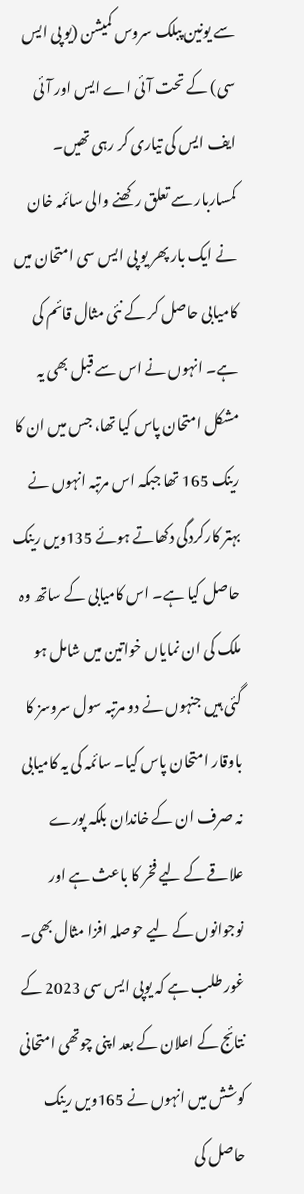سے یونین پبلک سروس کمیشن (یو پی ایس سی) کے تحت آئی اے ایس اور آئی ایف ایس کی تیاری کر رہی تھیں۔
کمساربار سے تعلق رکھنے والی سائمہ خان نے ایک بار پھر یو پی ایس سی امتحان میں کامیابی حاصل کر کے نئی مثال قائم کی ہے۔ انہوں نے اس سے قبل بھی یہ مشکل امتحان پاس کیا تھا، جس میں ان کا رینک 165 تھا جبکہ اس مرتبہ انہوں نے بہتر کارکردگی دکھاتے ہوئے 135ویں رینک حاصل کیا ہے۔ اس کامیابی کے ساتھ وہ ملک کی ان نمایاں خواتین میں شامل ہو گئی ہیں جنہوں نے دو مرتبہ سول سروسز کا باوقار امتحان پاس کیا۔ سائمہ کی یہ کامیابی نہ صرف ان کے خاندان بلکہ پورے علاقے کے لیے فخر کا باعث ہے اور نوجوانوں کے لیے حوصلہ افزا مثال بھی۔
غور طلب ہے کہ یوپی ایس سی 2023 کے نتائج کے اعلان کے بعد اپنی چوتھی امتحانی کوشش میں انہوں نے 165ویں رینک حاصل کی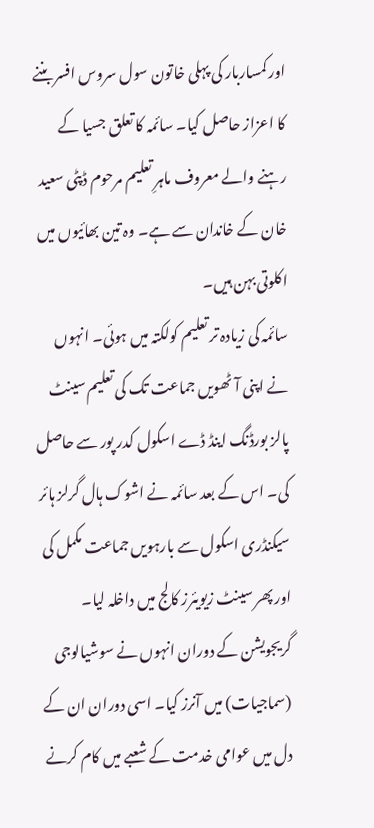اور کمساربار کی پہلی خاتون سول سروس افسر بننے کا اعزاز حاصل کیا۔ سائمہ کا تعلق جسیا کے رہنے والے معروف ماہرِ تعلیم مرحوم ڈپٹی سعید خان کے خاندان سے ہے۔ وہ تین بھائیوں میں اکلوتی بہن ہیں۔
سائمہ کی زیادہ تر تعلیم کولکتہ میں ہوئی۔ انہوں نے اپنی آٹھویں جماعت تک کی تعلیم سینٹ پالز بورڈنگ اینڈ ڈے اسکول کدر پور سے حاصل کی۔ اس کے بعد سائمہ نے اشوک ہال گرلز ہائر سیکنڈری اسکول سے بارہویں جماعت مکمل کی اور پھر سینٹ زیویئرز کالج میں داخلہ لیا۔
گریجویشن کے دوران انہوں نے سوشیالوجی (سماجیات) میں آنرز کیا۔ اسی دوران ان کے دل میں عوامی خدمت کے شعبے میں کام کرنے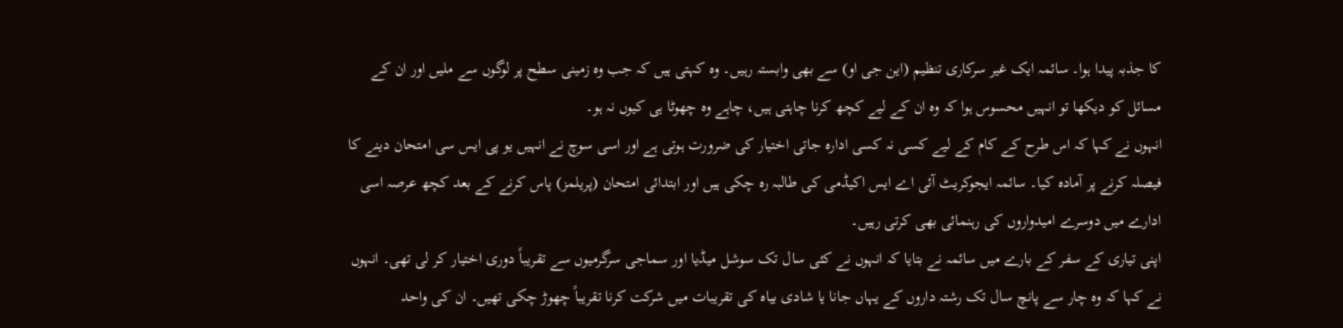کا جذبہ پیدا ہوا۔ سائمہ ایک غیر سرکاری تنظیم (این جی او) سے بھی وابستہ رہیں۔ وہ کہتی ہیں کہ جب وہ زمینی سطح پر لوگوں سے ملیں اور ان کے مسائل کو دیکھا تو انہیں محسوس ہوا کہ وہ ان کے لیے کچھ کرنا چاہتی ہیں، چاہے وہ چھوٹا ہی کیوں نہ ہو۔
انہوں نے کہا کہ اس طرح کے کام کے لیے کسی نہ کسی ادارہ جاتی اختیار کی ضرورت ہوتی ہے اور اسی سوچ نے انہیں یو پی ایس سی امتحان دینے کا فیصلہ کرنے پر آمادہ کیا۔ سائمہ ایجوکریٹ آئی اے ایس اکیڈمی کی طالبہ رہ چکی ہیں اور ابتدائی امتحان (پریلمز) پاس کرنے کے بعد کچھ عرصہ اسی ادارے میں دوسرے امیدواروں کی رہنمائی بھی کرتی رہیں۔
اپنی تیاری کے سفر کے بارے میں سائمہ نے بتایا کہ انہوں نے کئی سال تک سوشل میڈیا اور سماجی سرگرمیوں سے تقریباً دوری اختیار کر لی تھی۔ انہوں نے کہا کہ وہ چار سے پانچ سال تک رشتہ داروں کے یہاں جانا یا شادی بیاہ کی تقریبات میں شرکت کرنا تقریباً چھوڑ چکی تھیں۔ ان کی واحد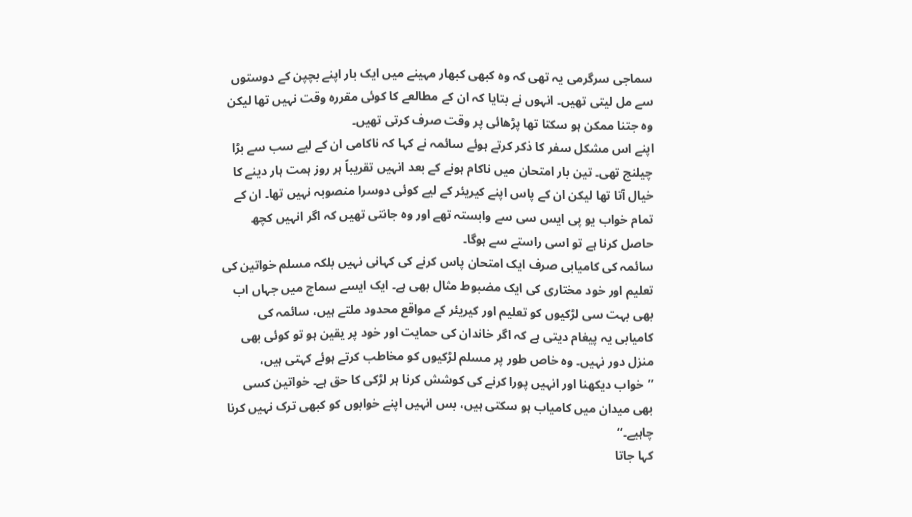سماجی سرگرمی یہ تھی کہ وہ کبھی کبھار مہینے میں ایک بار اپنے بچپن کے دوستوں سے مل لیتی تھیں۔ انہوں نے بتایا کہ ان کے مطالعے کا کوئی مقررہ وقت نہیں تھا لیکن وہ جتنا ممکن ہو سکتا تھا پڑھائی پر وقت صرف کرتی تھیں۔
اپنے اس مشکل سفر کا ذکر کرتے ہوئے سائمہ نے کہا کہ ناکامی ان کے لیے سب سے بڑا چیلنج تھی۔ تین بار امتحان میں ناکام ہونے کے بعد انہیں تقریباً ہر روز ہمت ہار دینے کا خیال آتا تھا لیکن ان کے پاس اپنے کیریئر کے لیے کوئی دوسرا منصوبہ نہیں تھا۔ ان کے تمام خواب یو پی ایس سی سے وابستہ تھے اور وہ جانتی تھیں کہ اگر انہیں کچھ حاصل کرنا ہے تو اسی راستے سے ہوگا۔
سائمہ کی کامیابی صرف ایک امتحان پاس کرنے کی کہانی نہیں بلکہ مسلم خواتین کی تعلیم اور خود مختاری کی ایک مضبوط مثال بھی ہے۔ ایک ایسے سماج میں جہاں اب بھی بہت سی لڑکیوں کو تعلیم اور کیریئر کے مواقع محدود ملتے ہیں، سائمہ کی کامیابی یہ پیغام دیتی ہے کہ اگر خاندان کی حمایت اور خود پر یقین ہو تو کوئی بھی منزل دور نہیں۔ وہ خاص طور پر مسلم لڑکیوں کو مخاطب کرتے ہوئے کہتی ہیں، ’’خواب دیکھنا اور انہیں پورا کرنے کی کوشش کرنا ہر لڑکی کا حق ہے۔ خواتین کسی بھی میدان میں کامیاب ہو سکتی ہیں، بس انہیں اپنے خوابوں کو کبھی ترک نہیں کرنا چاہیے۔‘‘
کہا جاتا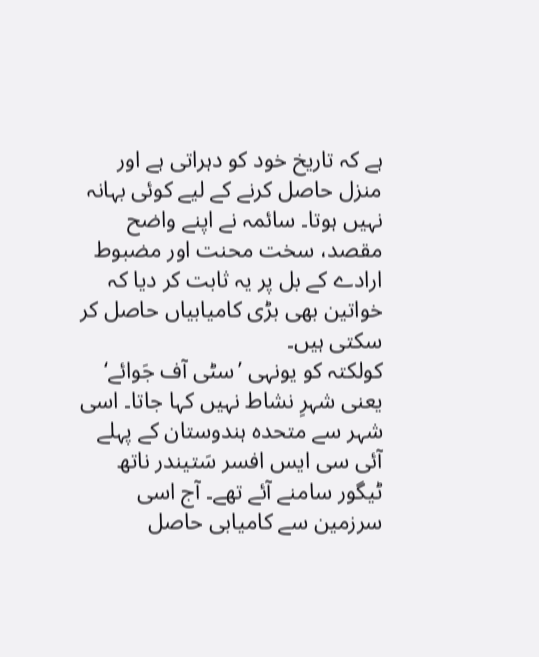ہے کہ تاریخ خود کو دہراتی ہے اور منزل حاصل کرنے کے لیے کوئی بہانہ نہیں ہوتا۔ سائمہ نے اپنے واضح مقصد، سخت محنت اور مضبوط ارادے کے بل پر یہ ثابت کر دیا کہ خواتین بھی بڑی کامیابیاں حاصل کر سکتی ہیں۔
کولکتہ کو یونہی ’سٹی آف جَوائے‘ یعنی شہرِ نشاط نہیں کہا جاتا۔ اسی شہر سے متحدہ ہندوستان کے پہلے آئی سی ایس افسر سَتیندر ناتھ ٹیگور سامنے آئے تھے۔ آج اسی سرزمین سے کامیابی حاصل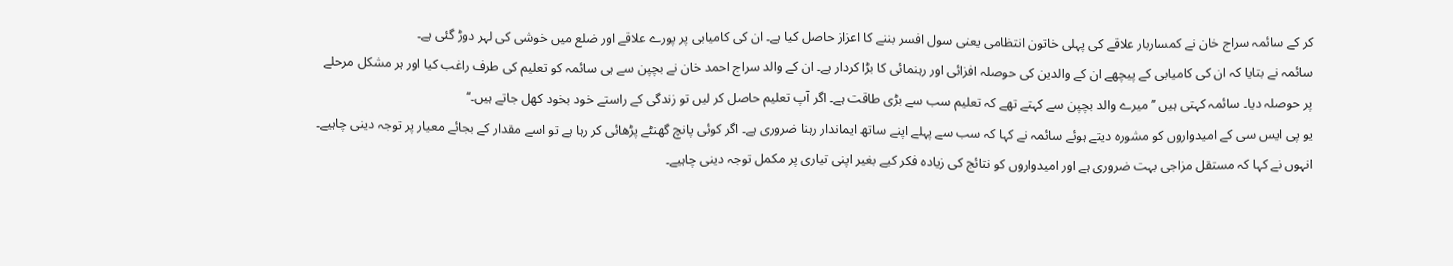کر کے سائمہ سراج خان نے کمساربار علاقے کی پہلی خاتون انتظامی یعنی سول افسر بننے کا اعزاز حاصل کیا ہے۔ ان کی کامیابی پر پورے علاقے اور ضلع میں خوشی کی لہر دوڑ گئی ہے۔
سائمہ نے بتایا کہ ان کی کامیابی کے پیچھے ان کے والدین کی حوصلہ افزائی اور رہنمائی کا بڑا کردار ہے۔ ان کے والد سراج احمد خان نے بچپن سے ہی سائمہ کو تعلیم کی طرف راغب کیا اور ہر مشکل مرحلے پر حوصلہ دیا۔ سائمہ کہتی ہیں ’’میرے والد بچپن سے کہتے تھے کہ تعلیم سب سے بڑی طاقت ہے۔ اگر آپ تعلیم حاصل کر لیں تو زندگی کے راستے خود بخود کھل جاتے ہیں۔‘‘
یو پی ایس سی کے امیدواروں کو مشورہ دیتے ہوئے سائمہ نے کہا کہ سب سے پہلے اپنے ساتھ ایماندار رہنا ضروری ہے۔ اگر کوئی پانچ گھنٹے پڑھائی کر رہا ہے تو اسے مقدار کے بجائے معیار پر توجہ دینی چاہیے۔ انہوں نے کہا کہ مستقل مزاجی بہت ضروری ہے اور امیدواروں کو نتائج کی زیادہ فکر کیے بغیر اپنی تیاری پر مکمل توجہ دینی چاہیے۔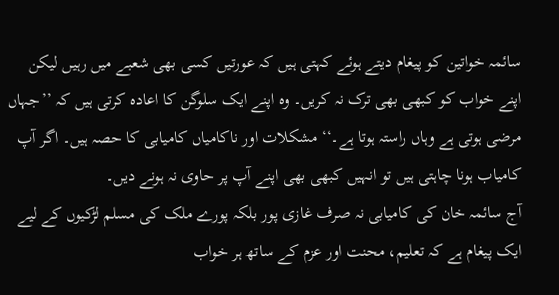سائمہ خواتین کو پیغام دیتے ہوئے کہتی ہیں کہ عورتیں کسی بھی شعبے میں رہیں لیکن اپنے خواب کو کبھی بھی ترک نہ کریں۔ وہ اپنے ایک سلوگن کا اعادہ کرتی ہیں کہ ’’جہاں مرضی ہوتی ہے وہاں راستہ ہوتا ہے۔‘‘ مشکلات اور ناکامیاں کامیابی کا حصہ ہیں۔ اگر آپ کامیاب ہونا چاہتی ہیں تو انہیں کبھی بھی اپنے آپ پر حاوی نہ ہونے دیں۔
آج سائمہ خان کی کامیابی نہ صرف غازی پور بلکہ پورے ملک کی مسلم لڑکیوں کے لیے ایک پیغام ہے کہ تعلیم، محنت اور عزم کے ساتھ ہر خواب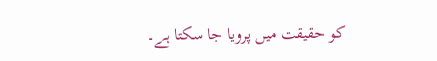کو حقیقت میں پرویا جا سکتا ہے۔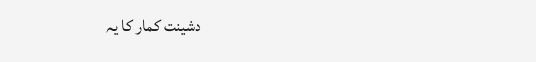دشینت کمار کا یہ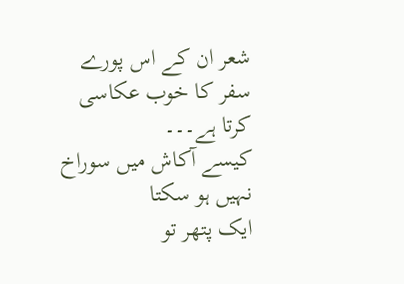شعر ان کے اس پورے سفر کا خوب عکاسی کرتا ہے۔۔۔
کیسے آکاش میں سوراخ نہیں ہو سکتا
ایک پتھر تو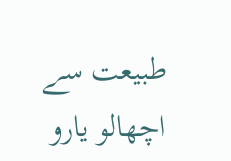طبیعت سے اچھالو یارو